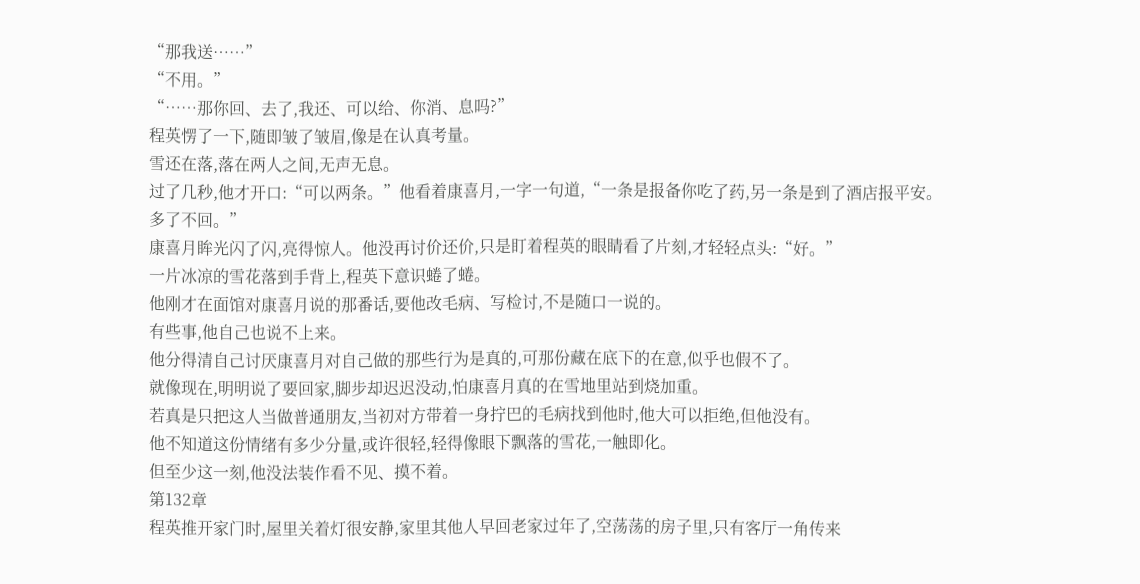“那我送……”
“不用。”
“……那你回、去了,我还、可以给、你消、息吗?”
程英愣了一下,随即皱了皱眉,像是在认真考量。
雪还在落,落在两人之间,无声无息。
过了几秒,他才开口:“可以两条。”他看着康喜月,一字一句道,“一条是报备你吃了药,另一条是到了酒店报平安。多了不回。”
康喜月眸光闪了闪,亮得惊人。他没再讨价还价,只是盯着程英的眼睛看了片刻,才轻轻点头:“好。”
一片冰凉的雪花落到手背上,程英下意识蜷了蜷。
他刚才在面馆对康喜月说的那番话,要他改毛病、写检讨,不是随口一说的。
有些事,他自己也说不上来。
他分得清自己讨厌康喜月对自己做的那些行为是真的,可那份藏在底下的在意,似乎也假不了。
就像现在,明明说了要回家,脚步却迟迟没动,怕康喜月真的在雪地里站到烧加重。
若真是只把这人当做普通朋友,当初对方带着一身拧巴的毛病找到他时,他大可以拒绝,但他没有。
他不知道这份情绪有多少分量,或许很轻,轻得像眼下飘落的雪花,一触即化。
但至少这一刻,他没法装作看不见、摸不着。
第132章
程英推开家门时,屋里关着灯很安静,家里其他人早回老家过年了,空荡荡的房子里,只有客厅一角传来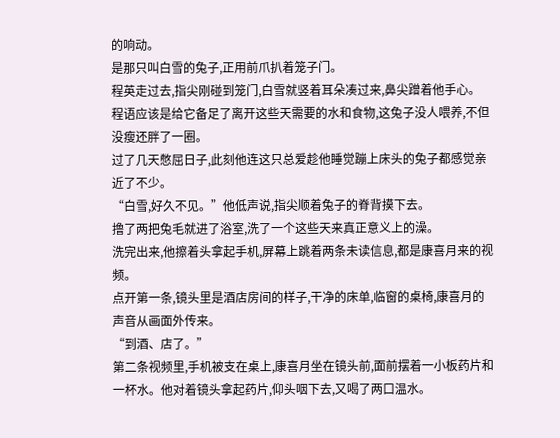的响动。
是那只叫白雪的兔子,正用前爪扒着笼子门。
程英走过去,指尖刚碰到笼门,白雪就竖着耳朵凑过来,鼻尖蹭着他手心。
程语应该是给它备足了离开这些天需要的水和食物,这兔子没人喂养,不但没瘦还胖了一圈。
过了几天憋屈日子,此刻他连这只总爱趁他睡觉蹦上床头的兔子都感觉亲近了不少。
“白雪,好久不见。”他低声说,指尖顺着兔子的脊背摸下去。
撸了两把兔毛就进了浴室,洗了一个这些天来真正意义上的澡。
洗完出来,他擦着头拿起手机,屏幕上跳着两条未读信息,都是康喜月来的视频。
点开第一条,镜头里是酒店房间的样子,干净的床单,临窗的桌椅,康喜月的声音从画面外传来。
“到酒、店了。”
第二条视频里,手机被支在桌上,康喜月坐在镜头前,面前摆着一小板药片和一杯水。他对着镜头拿起药片,仰头咽下去,又喝了两口温水。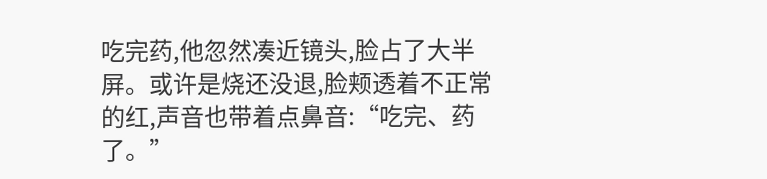吃完药,他忽然凑近镜头,脸占了大半屏。或许是烧还没退,脸颊透着不正常的红,声音也带着点鼻音:“吃完、药了。”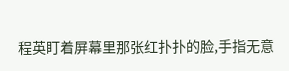程英盯着屏幕里那张红扑扑的脸,手指无意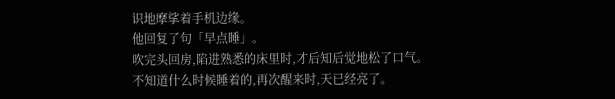识地摩挲着手机边缘。
他回复了句「早点睡」。
吹完头回房,陷进熟悉的床里时,才后知后觉地松了口气。
不知道什么时候睡着的,再次醒来时,天已经亮了。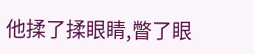他揉了揉眼睛,瞥了眼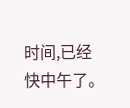时间,已经快中午了。